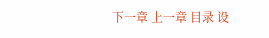下一章 上一章 目录 设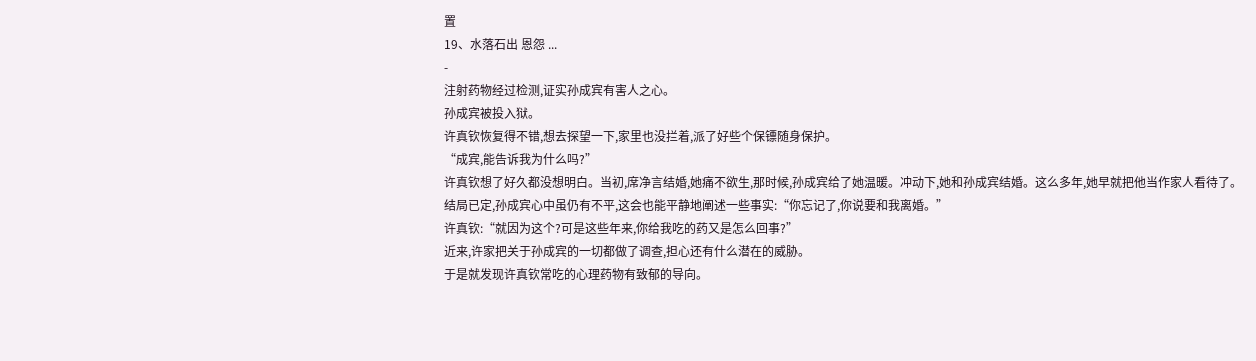置
19、水落石出 恩怨 ...
-
注射药物经过检测,证实孙成宾有害人之心。
孙成宾被投入狱。
许真钦恢复得不错,想去探望一下,家里也没拦着,派了好些个保镖随身保护。
“成宾,能告诉我为什么吗?”
许真钦想了好久都没想明白。当初,席净言结婚,她痛不欲生,那时候,孙成宾给了她温暖。冲动下,她和孙成宾结婚。这么多年,她早就把他当作家人看待了。
结局已定,孙成宾心中虽仍有不平,这会也能平静地阐述一些事实:“你忘记了,你说要和我离婚。”
许真钦:“就因为这个?可是这些年来,你给我吃的药又是怎么回事?”
近来,许家把关于孙成宾的一切都做了调查,担心还有什么潜在的威胁。
于是就发现许真钦常吃的心理药物有致郁的导向。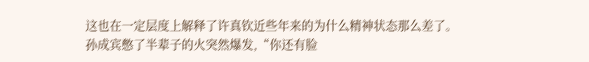这也在一定层度上解释了许真钦近些年来的为什么精神状态那么差了。
孙成宾憋了半辈子的火突然爆发,“你还有脸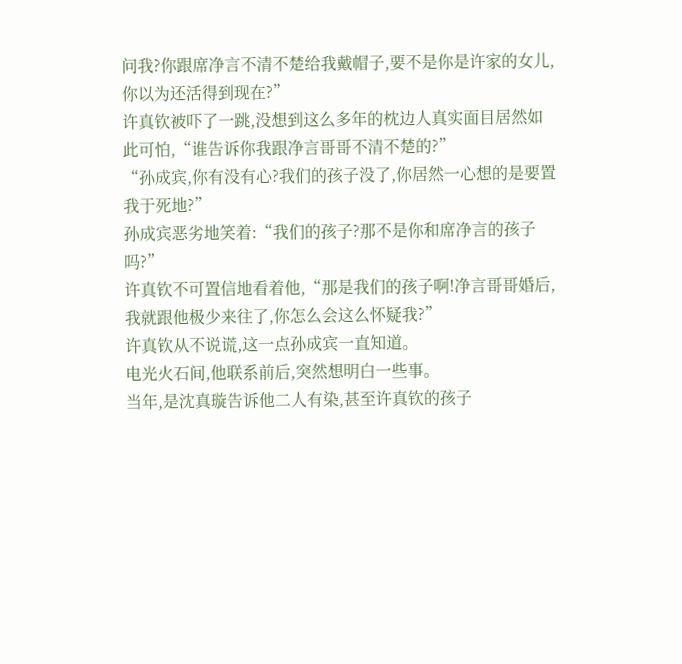问我?你跟席净言不清不楚给我戴帽子,要不是你是许家的女儿,你以为还活得到现在?”
许真钦被吓了一跳,没想到这么多年的枕边人真实面目居然如此可怕,“谁告诉你我跟净言哥哥不清不楚的?”
“孙成宾,你有没有心?我们的孩子没了,你居然一心想的是要置我于死地?”
孙成宾恶劣地笑着:“我们的孩子?那不是你和席净言的孩子吗?”
许真钦不可置信地看着他,“那是我们的孩子啊!净言哥哥婚后,我就跟他极少来往了,你怎么会这么怀疑我?”
许真钦从不说谎,这一点孙成宾一直知道。
电光火石间,他联系前后,突然想明白一些事。
当年,是沈真璇告诉他二人有染,甚至许真钦的孩子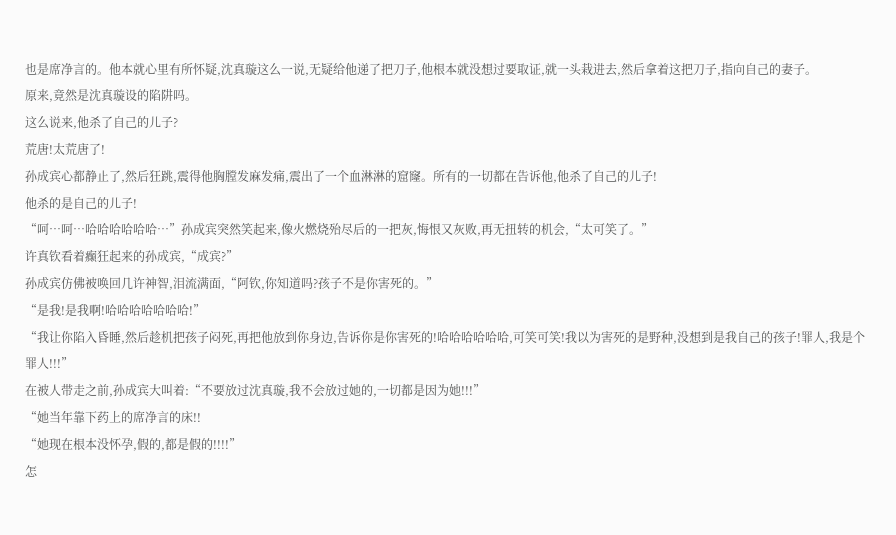也是席净言的。他本就心里有所怀疑,沈真璇这么一说,无疑给他递了把刀子,他根本就没想过要取证,就一头栽进去,然后拿着这把刀子,指向自己的妻子。
原来,竟然是沈真璇设的陷阱吗。
这么说来,他杀了自己的儿子?
荒唐!太荒唐了!
孙成宾心都静止了,然后狂跳,震得他胸膛发麻发痛,震出了一个血淋淋的窟窿。所有的一切都在告诉他,他杀了自己的儿子!
他杀的是自己的儿子!
“呵…呵…哈哈哈哈哈哈…”孙成宾突然笑起来,像火燃烧殆尽后的一把灰,悔恨又灰败,再无扭转的机会,“太可笑了。”
许真钦看着癫狂起来的孙成宾,“成宾?”
孙成宾仿佛被唤回几许神智,泪流满面,“阿钦,你知道吗?孩子不是你害死的。”
“是我!是我啊!哈哈哈哈哈哈哈!”
“我让你陷入昏睡,然后趁机把孩子闷死,再把他放到你身边,告诉你是你害死的!哈哈哈哈哈哈,可笑可笑!我以为害死的是野种,没想到是我自己的孩子!罪人,我是个罪人!!!”
在被人带走之前,孙成宾大叫着:“不要放过沈真璇,我不会放过她的,一切都是因为她!!!”
“她当年靠下药上的席净言的床!!
“她现在根本没怀孕,假的,都是假的!!!!”
怎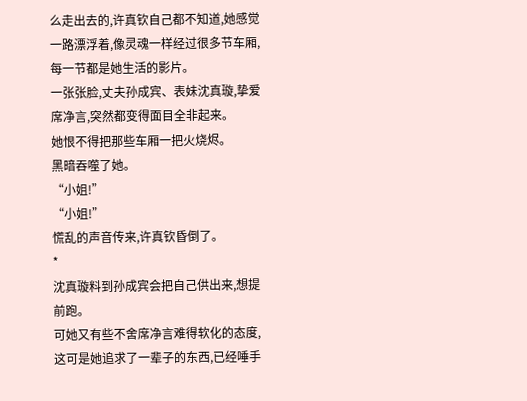么走出去的,许真钦自己都不知道,她感觉一路漂浮着,像灵魂一样经过很多节车厢,每一节都是她生活的影片。
一张张脸,丈夫孙成宾、表妹沈真璇,挚爱席净言,突然都变得面目全非起来。
她恨不得把那些车厢一把火烧烬。
黑暗吞噬了她。
“小姐!”
“小姐!”
慌乱的声音传来,许真钦昏倒了。
*
沈真璇料到孙成宾会把自己供出来,想提前跑。
可她又有些不舍席净言难得软化的态度,这可是她追求了一辈子的东西,已经唾手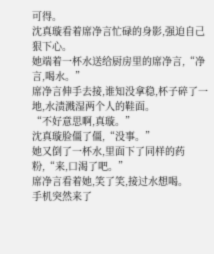可得。
沈真璇看着席净言忙碌的身影,强迫自己狠下心。
她端着一杯水送给厨房里的席净言,“净言,喝水。”
席净言伸手去接,谁知没拿稳,杯子碎了一地,水渍溅湿两个人的鞋面。
“不好意思啊,真璇。”
沈真璇脸僵了僵,“没事。”
她又倒了一杯水,里面下了同样的药粉,“来,口渴了吧。”
席净言看着她,笑了笑,接过水想喝。
手机突然来了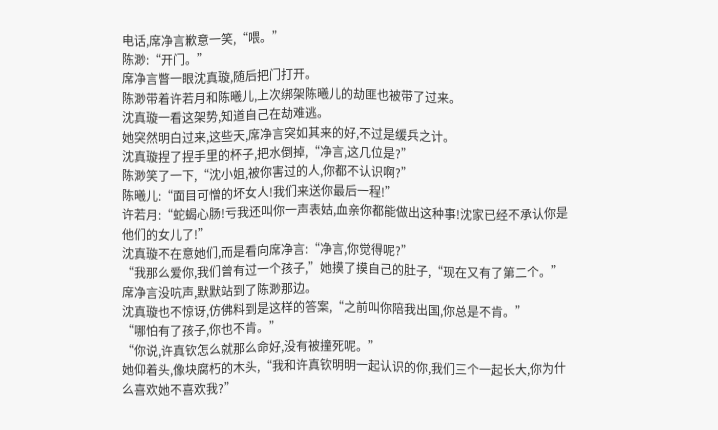电话,席净言歉意一笑,“喂。”
陈渺:“开门。”
席净言瞥一眼沈真璇,随后把门打开。
陈渺带着许若月和陈曦儿,上次绑架陈曦儿的劫匪也被带了过来。
沈真璇一看这架势,知道自己在劫难逃。
她突然明白过来,这些天,席净言突如其来的好,不过是缓兵之计。
沈真璇捏了捏手里的杯子,把水倒掉,“净言,这几位是?”
陈渺笑了一下,“沈小姐,被你害过的人,你都不认识啊?”
陈曦儿:“面目可憎的坏女人!我们来送你最后一程!”
许若月:“蛇蝎心肠!亏我还叫你一声表姑,血亲你都能做出这种事!沈家已经不承认你是他们的女儿了!”
沈真璇不在意她们,而是看向席净言:“净言,你觉得呢?”
“我那么爱你,我们曾有过一个孩子,”她摸了摸自己的肚子,“现在又有了第二个。”
席净言没吭声,默默站到了陈渺那边。
沈真璇也不惊讶,仿佛料到是这样的答案,“之前叫你陪我出国,你总是不肯。”
“哪怕有了孩子,你也不肯。”
“你说,许真钦怎么就那么命好,没有被撞死呢。”
她仰着头,像块腐朽的木头,“我和许真钦明明一起认识的你,我们三个一起长大,你为什么喜欢她不喜欢我?”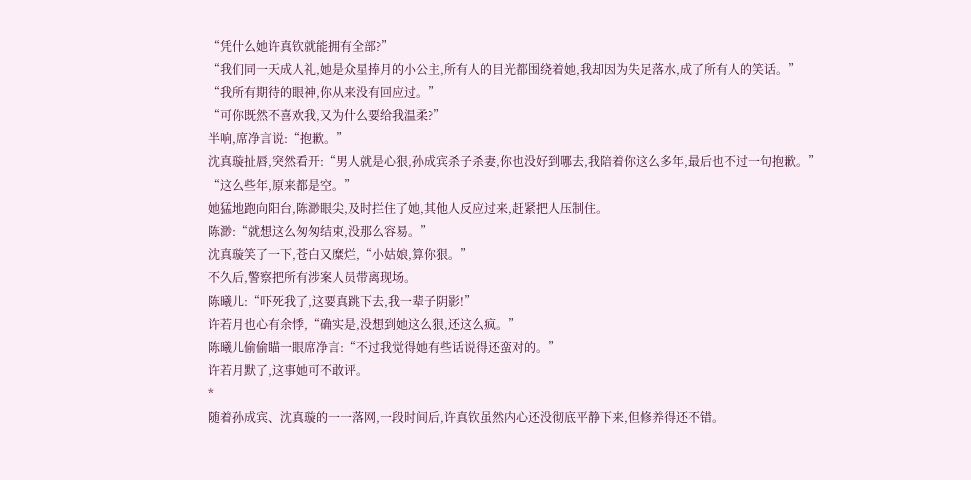“凭什么她许真钦就能拥有全部?”
“我们同一天成人礼,她是众星捧月的小公主,所有人的目光都围绕着她,我却因为失足落水,成了所有人的笑话。”
“我所有期待的眼神,你从来没有回应过。”
“可你既然不喜欢我,又为什么要给我温柔?”
半响,席净言说:“抱歉。”
沈真璇扯唇,突然看开:“男人就是心狠,孙成宾杀子杀妻,你也没好到哪去,我陪着你这么多年,最后也不过一句抱歉。”
“这么些年,原来都是空。”
她猛地跑向阳台,陈渺眼尖,及时拦住了她,其他人反应过来,赶紧把人压制住。
陈渺:“就想这么匆匆结束,没那么容易。”
沈真璇笑了一下,苍白又糜烂,“小姑娘,算你狠。”
不久后,警察把所有涉案人员带离现场。
陈曦儿:“吓死我了,这要真跳下去,我一辈子阴影!”
许若月也心有余悸,“确实是,没想到她这么狠,还这么疯。”
陈曦儿偷偷瞄一眼席净言:“不过我觉得她有些话说得还蛮对的。”
许若月默了,这事她可不敢评。
*
随着孙成宾、沈真璇的一一落网,一段时间后,许真钦虽然内心还没彻底平静下来,但修养得还不错。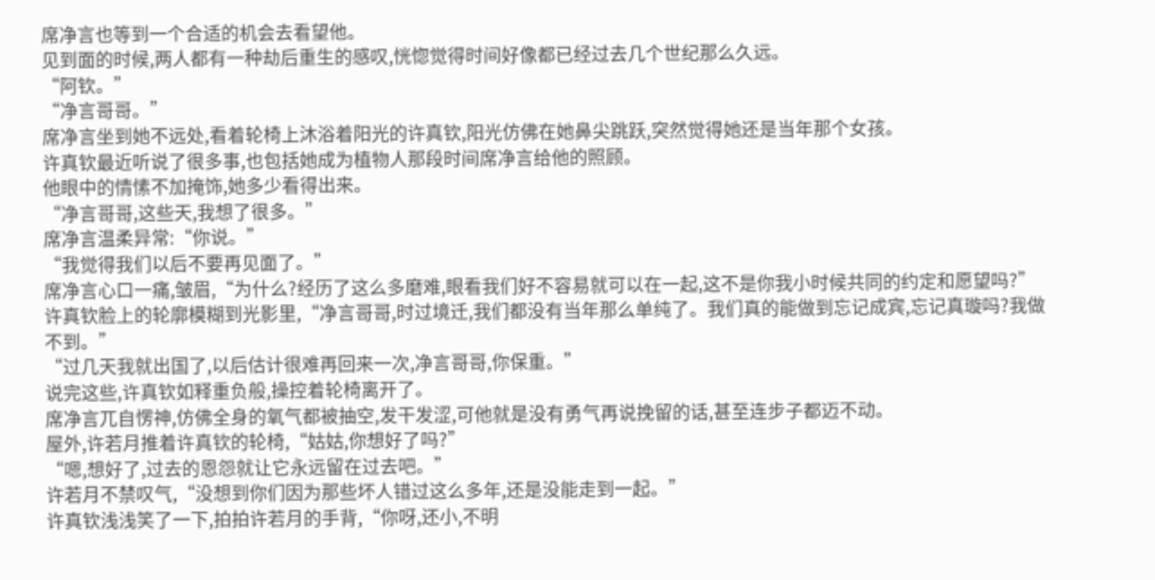席净言也等到一个合适的机会去看望他。
见到面的时候,两人都有一种劫后重生的感叹,恍惚觉得时间好像都已经过去几个世纪那么久远。
“阿钦。”
“净言哥哥。”
席净言坐到她不远处,看着轮椅上沐浴着阳光的许真钦,阳光仿佛在她鼻尖跳跃,突然觉得她还是当年那个女孩。
许真钦最近听说了很多事,也包括她成为植物人那段时间席净言给他的照顾。
他眼中的情愫不加掩饰,她多少看得出来。
“净言哥哥,这些天,我想了很多。”
席净言温柔异常:“你说。”
“我觉得我们以后不要再见面了。”
席净言心口一痛,皱眉,“为什么?经历了这么多磨难,眼看我们好不容易就可以在一起,这不是你我小时候共同的约定和愿望吗?”
许真钦脸上的轮廓模糊到光影里,“净言哥哥,时过境迁,我们都没有当年那么单纯了。我们真的能做到忘记成宾,忘记真璇吗?我做不到。”
“过几天我就出国了,以后估计很难再回来一次,净言哥哥,你保重。”
说完这些,许真钦如释重负般,操控着轮椅离开了。
席净言兀自愣神,仿佛全身的氧气都被抽空,发干发涩,可他就是没有勇气再说挽留的话,甚至连步子都迈不动。
屋外,许若月推着许真钦的轮椅,“姑姑,你想好了吗?”
“嗯,想好了,过去的恩怨就让它永远留在过去吧。”
许若月不禁叹气,“没想到你们因为那些坏人错过这么多年,还是没能走到一起。”
许真钦浅浅笑了一下,拍拍许若月的手背,“你呀,还小,不明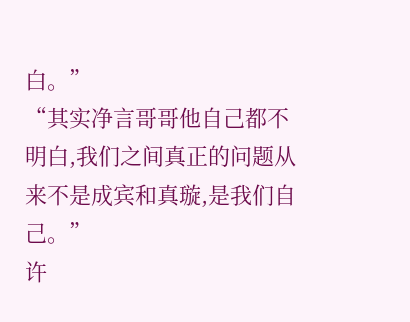白。”
“其实净言哥哥他自己都不明白,我们之间真正的问题从来不是成宾和真璇,是我们自己。”
许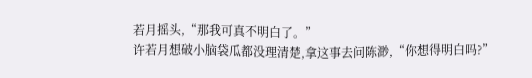若月摇头,“那我可真不明白了。”
许若月想破小脑袋瓜都没理清楚,拿这事去问陈渺,“你想得明白吗?”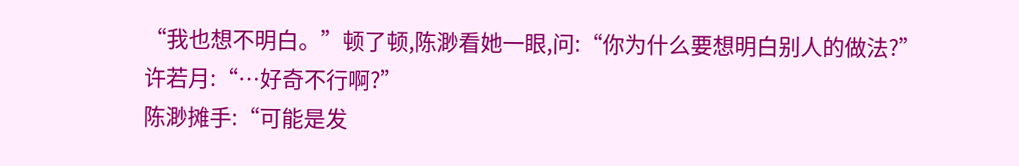“我也想不明白。”顿了顿,陈渺看她一眼,问:“你为什么要想明白别人的做法?”
许若月:“…好奇不行啊?”
陈渺摊手:“可能是发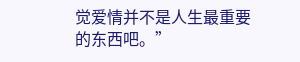觉爱情并不是人生最重要的东西吧。”